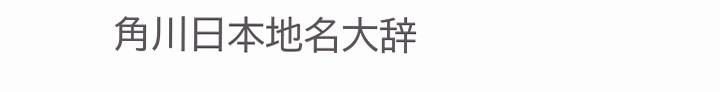角川日本地名大辞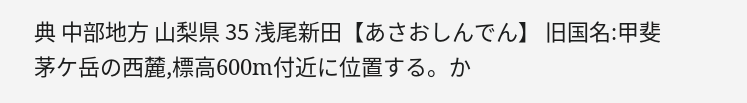典 中部地方 山梨県 35 浅尾新田【あさおしんでん】 旧国名:甲斐 茅ケ岳の西麓,標高600m付近に位置する。か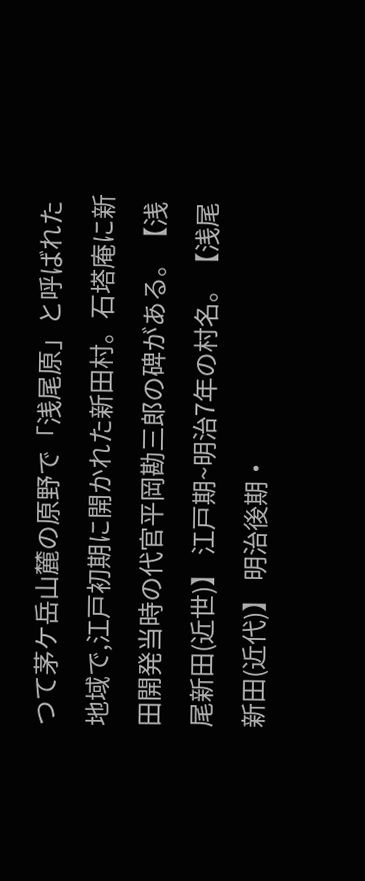つて茅ケ岳山麓の原野で「浅尾原」と呼ばれた地域で,江戸初期に開かれた新田村。石塔庵に新田開発当時の代官平岡勘三郎の碑がある。【浅尾新田(近世)】 江戸期~明治7年の村名。【浅尾新田(近代)】 明治後期・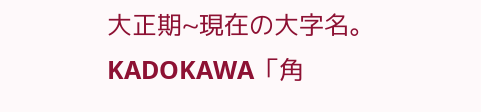大正期~現在の大字名。 KADOKAWA「角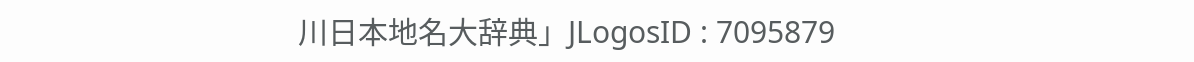川日本地名大辞典」JLogosID : 7095879